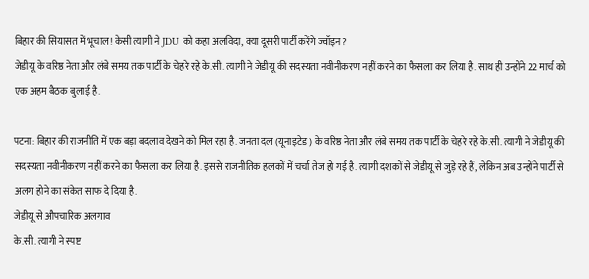बिहार की सियासत में भूचाल! केसी त्यागी ने JDU को कहा अलविदा, क्या दूसरी पार्टी करेंगे ज्वॉइन?
जेडीयू के वरिष्ठ नेता और लंबे समय तक पार्टी के चेहरे रहे के.सी. त्यागी ने जेडीयू की सदस्यता नवीनीकरण नहीं करने का फैसला कर लिया है. साथ ही उन्होंने 22 मार्च को एक अहम बैठक बुलाई है.

पटना: बिहार की राजनीति में एक बड़ा बदलाव देखने को मिल रहा है. जनता दल (यूनाइटेड) के वरिष्ठ नेता और लंबे समय तक पार्टी के चेहरे रहे के.सी. त्यागी ने जेडीयू की सदस्यता नवीनीकरण नहीं करने का फैसला कर लिया है. इससे राजनीतिक हलकों में चर्चा तेज हो गई है. त्यागी दशकों से जेडीयू से जुड़े रहे हैं, लेकिन अब उन्होंने पार्टी से अलग होने का संकेत साफ दे दिया है.
जेडीयू से औपचारिक अलगाव
के.सी. त्यागी ने स्पष्ट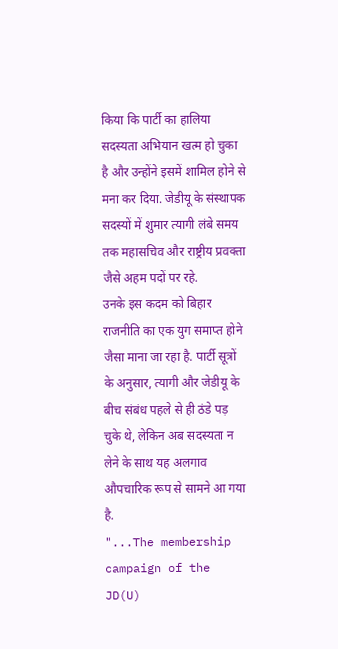किया कि पार्टी का हालिया सदस्यता अभियान खत्म हो चुका है और उन्होंने इसमें शामिल होने से मना कर दिया. जेडीयू के संस्थापक सदस्यों में शुमार त्यागी लंबे समय तक महासचिव और राष्ट्रीय प्रवक्ता जैसे अहम पदों पर रहे.
उनके इस कदम को बिहार राजनीति का एक युग समाप्त होने जैसा माना जा रहा है. पार्टी सूत्रों के अनुसार, त्यागी और जेडीयू के बीच संबंध पहले से ही ठंडे पड़ चुके थे, लेकिन अब सदस्यता न लेने के साथ यह अलगाव औपचारिक रूप से सामने आ गया है.
"...The membership campaign of the JD(U)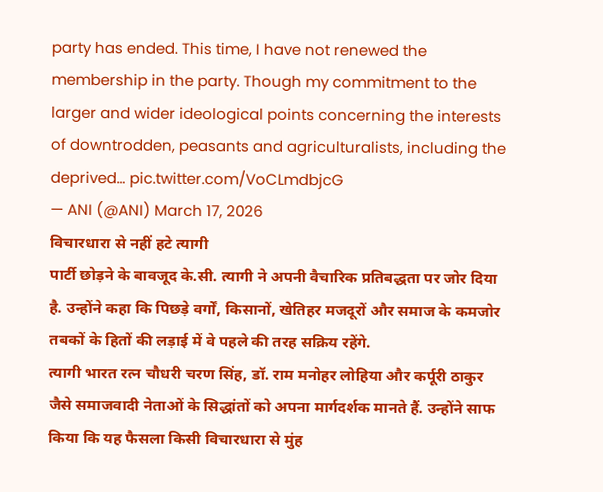party has ended. This time, I have not renewed the membership in the party. Though my commitment to the larger and wider ideological points concerning the interests of downtrodden, peasants and agriculturalists, including the deprived… pic.twitter.com/VoCLmdbjcG
— ANI (@ANI) March 17, 2026
विचारधारा से नहीं हटे त्यागी
पार्टी छोड़ने के बावजूद के.सी. त्यागी ने अपनी वैचारिक प्रतिबद्धता पर जोर दिया है. उन्होंने कहा कि पिछड़े वर्गों, किसानों, खेतिहर मजदूरों और समाज के कमजोर तबकों के हितों की लड़ाई में वे पहले की तरह सक्रिय रहेंगे.
त्यागी भारत रत्न चौधरी चरण सिंह, डॉ. राम मनोहर लोहिया और कर्पूरी ठाकुर जैसे समाजवादी नेताओं के सिद्धांतों को अपना मार्गदर्शक मानते हैं. उन्होंने साफ किया कि यह फैसला किसी विचारधारा से मुंह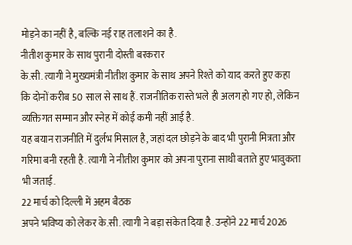मोड़ने का नहीं है, बल्कि नई राह तलाशने का है.
नीतीश कुमार के साथ पुरानी दोस्ती बरकरार
के.सी. त्यागी ने मुख्यमंत्री नीतीश कुमार के साथ अपने रिश्ते को याद करते हुए कहा कि दोनों करीब 50 साल से साथ हैं. राजनीतिक रास्ते भले ही अलग हो गए हो, लेकिन व्यक्तिगत सम्मान और स्नेह में कोई कमी नहीं आई है.
यह बयान राजनीति में दुर्लभ मिसाल है, जहां दल छोड़ने के बाद भी पुरानी मित्रता और गरिमा बनी रहती है. त्यागी ने नीतीश कुमार को अपना पुराना साथी बताते हुए भावुकता भी जताई.
22 मार्च को दिल्ली में अहम बैठक
अपने भविष्य को लेकर के.सी. त्यागी ने बड़ा संकेत दिया है. उन्होंने 22 मार्च 2026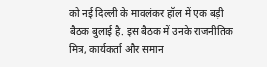को नई दिल्ली के मावलंकर हॉल में एक बड़ी बैठक बुलाई है. इस बैठक में उनके राजनीतिक मित्र, कार्यकर्ता और समान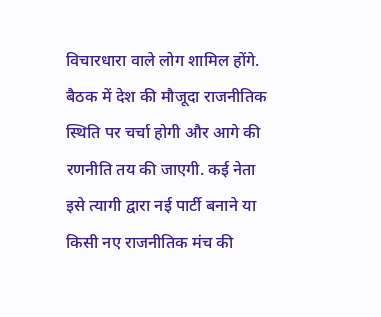विचारधारा वाले लोग शामिल होंगे.
बैठक में देश की मौजूदा राजनीतिक स्थिति पर चर्चा होगी और आगे की रणनीति तय की जाएगी. कई नेता इसे त्यागी द्वारा नई पार्टी बनाने या किसी नए राजनीतिक मंच की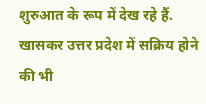शुरुआत के रूप में देख रहे हैं. खासकर उत्तर प्रदेश में सक्रिय होने की भी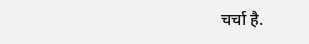चर्चा है.